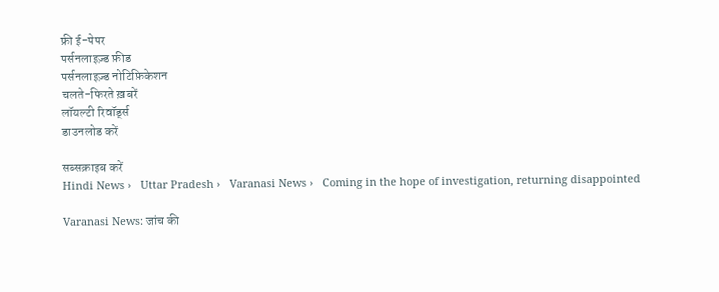फ्री ई-पेपर
पर्सनलाइज़्ड फ़ीड
पर्सनलाइज़्ड नोटिफ़िकेशन
चलते-फिरते ख़बरें
लॉयल्टी रिवॉर्ड्स
डाउनलोड करें

सब्सक्राइब करें
Hindi News ›   Uttar Pradesh ›   Varanasi News ›   Coming in the hope of investigation, returning disappointed

Varanasi News: जांच की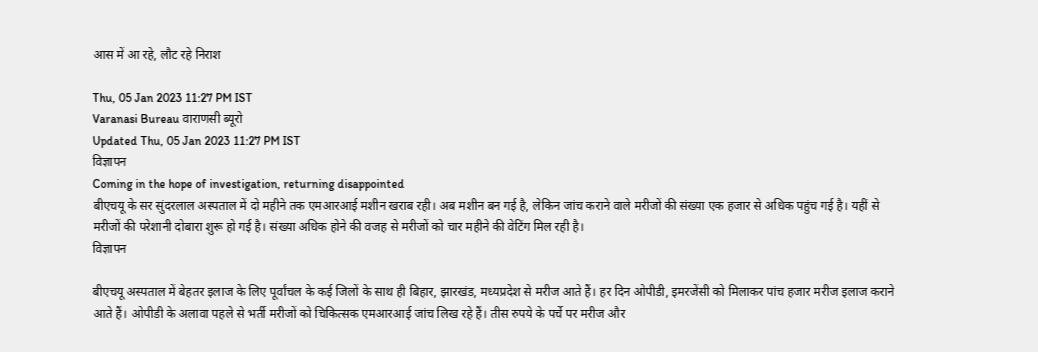आस में आ रहे, लौट रहे निराश

Thu, 05 Jan 2023 11:27 PM IST
Varanasi Bureau वाराणसी ब्यूरो
Updated Thu, 05 Jan 2023 11:27 PM IST
विज्ञापन
Coming in the hope of investigation, returning disappointed
बीएचयू के सर सुंदरलाल अस्पताल में दो महीने तक एमआरआई मशीन खराब रही। अब मशीन बन गई है, लेकिन जांच कराने वाले मरीजों की संख्या एक हजार से अधिक पहुंच गई है। यहीं से मरीजों की परेशानी दोबारा शुरू हो गई है। संख्या अधिक होने की वजह से मरीजों को चार महीने की वेटिंग मिल रही है।
विज्ञापन

बीएचयू अस्पताल में बेहतर इलाज के लिए पूर्वांचल के कई जिलों के साथ ही बिहार, झारखंड, मध्यप्रदेश से मरीज आते हैं। हर दिन ओपीडी, इमरजेंसी को मिलाकर पांच हजार मरीज इलाज कराने आते हैं। ओपीडी के अलावा पहले से भर्ती मरीजों को चिकित्सक एमआरआई जांच लिख रहे हैं। तीस रुपये के पर्चे पर मरीज और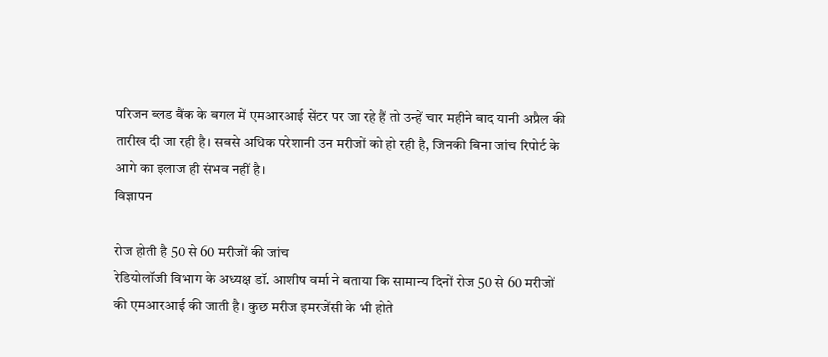परिजन ब्लड बैंक के बगल में एमआरआई सेंटर पर जा रहे हैं तो उन्हें चार महीने बाद यानी अप्रैल की तारीख दी जा रही है। सबसे अधिक परेशानी उन मरीजों को हो रही है, जिनकी बिना जांच रिपोर्ट के आगे का इलाज ही संभव नहीं है।
विज्ञापन

रोज होती है 50 से 60 मरीजों की जांच
रेडियोलॉजी विभाग के अध्यक्ष डॉ. आशीष वर्मा ने बताया कि सामान्य दिनों रोज 50 से 60 मरीजों की एमआरआई की जाती है। कुछ मरीज इमरजेंसी के भी होते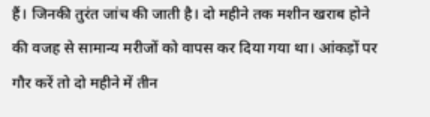हैं। जिनकी तुरंत जांच की जाती है। दो महीने तक मशीन खराब होने की वजह से सामान्य मरीजों को वापस कर दिया गया था। आंकड़ों पर गौर करें तो दो महीने में तीन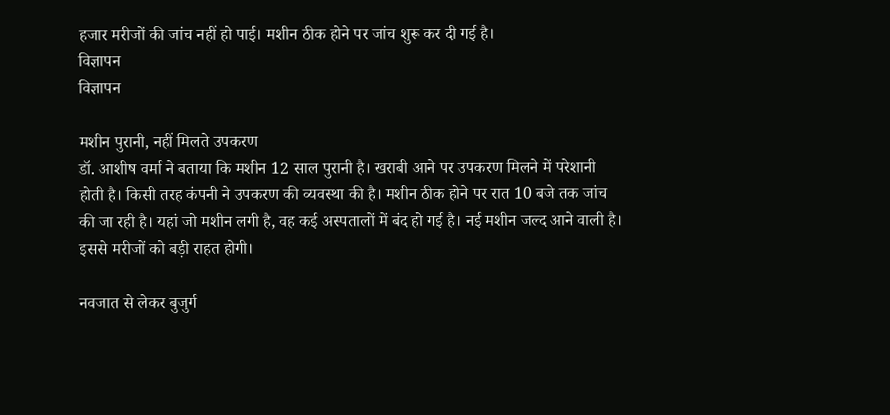हजार मरीजों की जांच नहीं हो पाई। मशीन ठीक होने पर जांच शुरू कर दी गई है।
विज्ञापन
विज्ञापन

मशीन पुरानी, नहीं मिलते उपकरण
डॉ. आशीष वर्मा ने बताया कि मशीन 12 साल पुरानी है। खराबी आने पर उपकरण मिलने में परेशानी होती है। किसी तरह कंपनी ने उपकरण की व्यवस्था की है। मशीन ठीक होने पर रात 10 बजे तक जांच की जा रही है। यहां जो मशीन लगी है, वह कई अस्पतालों में बंद हो गई है। नई मशीन जल्द आने वाली है। इससे मरीजों को बड़ी राहत होगी।

नवजात से लेकर बुजुर्ग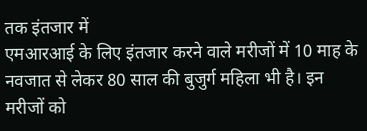तक इंतजार में
एमआरआई के लिए इंतजार करने वाले मरीजों में 10 माह के नवजात से लेकर 80 साल की बुजुर्ग महिला भी है। इन मरीजों को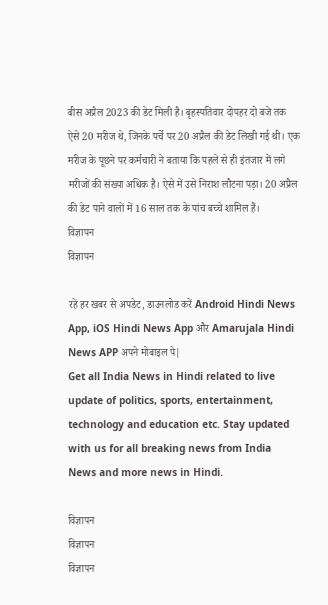बीस अप्रैल 2023 की डेट मिली है। बृहस्पतिवार दोपहर दो बजे तक ऐसे 20 मरीज थे, जिनके पर्चे पर 20 अप्रैल की डेट लिखी गई थी। एक मरीज के पूछने पर कर्मचारी ने बताया कि पहले से ही इंतजार में लगे मरीजों की संख्या अधिक है। ऐसे में उसे निराश लौटना पड़ा। 20 अप्रैल की डेट पाने वालों में 16 साल तक के पांच बच्चे शामिल हैं।
विज्ञापन
विज्ञापन

रहें हर खबर से अपडेट, डाउनलोड करें Android Hindi News App, iOS Hindi News App और Amarujala Hindi News APP अपने मोबाइल पे|
Get all India News in Hindi related to live update of politics, sports, entertainment, technology and education etc. Stay updated with us for all breaking news from India News and more news in Hindi.

विज्ञापन
विज्ञापन
विज्ञापन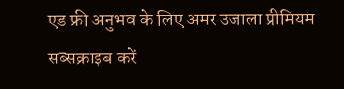एड फ्री अनुभव के लिए अमर उजाला प्रीमियम सब्सक्राइब करें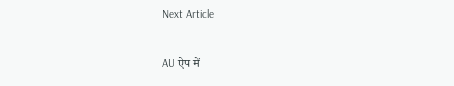Next Article

AU ऐप में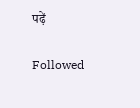पढ़ें

Followed